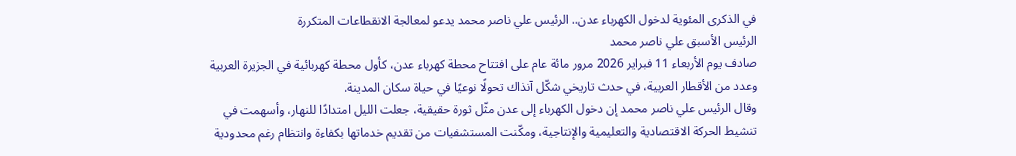في الذكرى المئوية لدخول الكهرباء عدن.. الرئيس علي ناصر محمد يدعو لمعالجة الانقطاعات المتكررة
الرئيس الأسبق علي ناصر محمد
صادف يوم الأربعاء 11 فبراير 2026 مرور مائة عام على افتتاح محطة كهرباء عدن، كأول محطة كهربائية في الجزيرة العربية وعدد من الأقطار العربية، في حدث تاريخي شكّل آنذاك تحولًا نوعيًا في حياة سكان المدينة.
وقال الرئيس علي ناصر محمد إن دخول الكهرباء إلى عدن مثّل ثورة حقيقية، جعلت الليل امتدادًا للنهار، وأسهمت في تنشيط الحركة الاقتصادية والتعليمية والإنتاجية، ومكّنت المستشفيات من تقديم خدماتها بكفاءة وانتظام رغم محدودية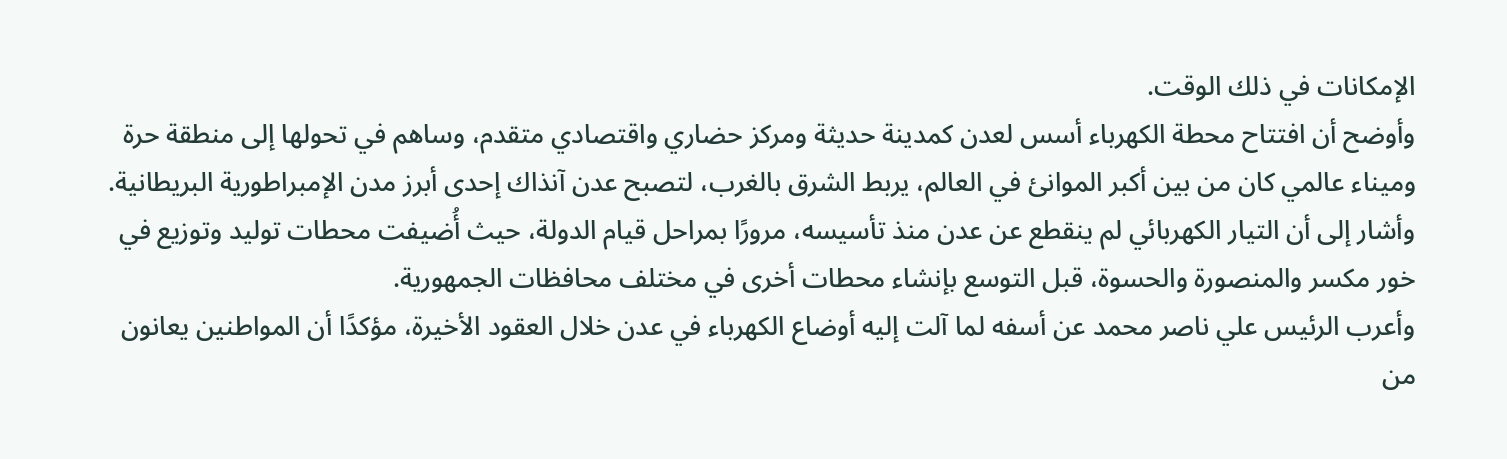الإمكانات في ذلك الوقت.
وأوضح أن افتتاح محطة الكهرباء أسس لعدن كمدينة حديثة ومركز حضاري واقتصادي متقدم، وساهم في تحولها إلى منطقة حرة وميناء عالمي كان من بين أكبر الموانئ في العالم، يربط الشرق بالغرب، لتصبح عدن آنذاك إحدى أبرز مدن الإمبراطورية البريطانية.
وأشار إلى أن التيار الكهربائي لم ينقطع عن عدن منذ تأسيسه، مرورًا بمراحل قيام الدولة، حيث أُضيفت محطات توليد وتوزيع في خور مكسر والمنصورة والحسوة، قبل التوسع بإنشاء محطات أخرى في مختلف محافظات الجمهورية.
وأعرب الرئيس علي ناصر محمد عن أسفه لما آلت إليه أوضاع الكهرباء في عدن خلال العقود الأخيرة، مؤكدًا أن المواطنين يعانون من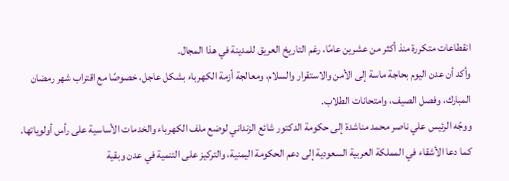انقطاعات متكررة منذ أكثر من عشرين عامًا، رغم التاريخ العريق للمدينة في هذا المجال.
وأكد أن عدن اليوم بحاجة ماسة إلى الأمن والاستقرار والسلام، ومعالجة أزمة الكهرباء بشكل عاجل، خصوصًا مع اقتراب شهر رمضان المبارك، وفصل الصيف، وامتحانات الطلاب.
ووجّه الرئيس علي ناصر محمد مناشدة إلى حكومة الدكتور شائع الزنداني لوضع ملف الكهرباء والخدمات الأساسية على رأس أولوياتها.
كما دعا الأشقاء في المملكة العربية السعودية إلى دعم الحكومة اليمنية، والتركيز على التنمية في عدن وبقية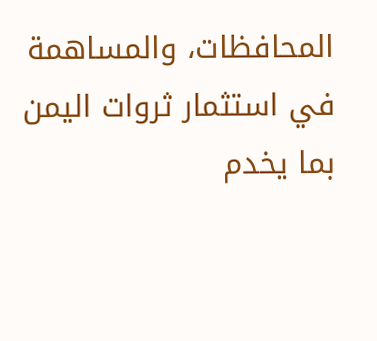المحافظات، والمساهمة في استثمار ثروات اليمن بما يخدم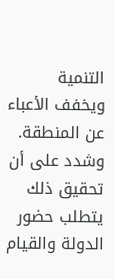التنمية ويخفف الأعباء عن المنطقة.
وشدد على أن تحقيق ذلك يتطلب حضور الدولة والقيام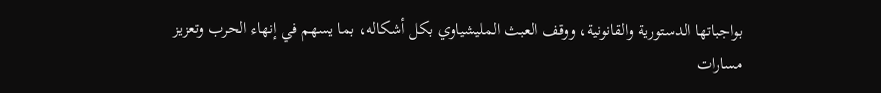بواجباتها الدستورية والقانونية، ووقف العبث المليشياوي بكل أشكاله، بما يسهم في إنهاء الحرب وتعزيز مسارات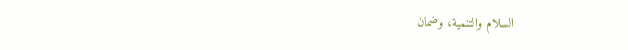السلام والتنمية، وضمان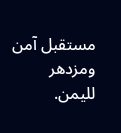مستقبل آمن ومزدهر لليمن.